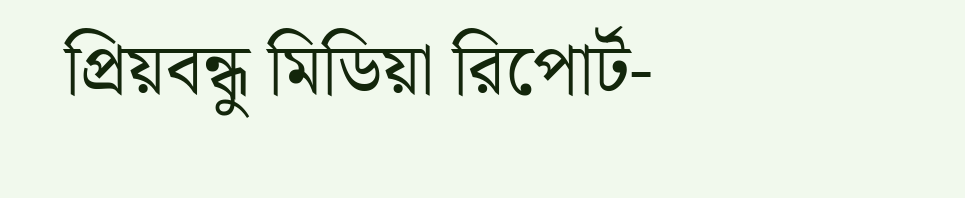প্রিয়বন্ধু মিডিয়া রিপোর্ট-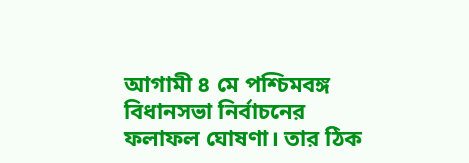আগামী ৪ মে পশ্চিমবঙ্গ বিধানসভা নির্বাচনের ফলাফল ঘোষণা। তার ঠিক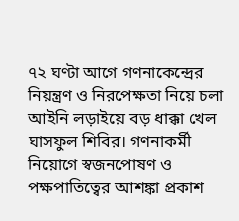৭২ ঘণ্টা আগে গণনাকেন্দ্রের নিয়ন্ত্রণ ও নিরপেক্ষতা নিয়ে চলা আইনি লড়াইয়ে বড় ধাক্কা খেল ঘাসফুল শিবির। গণনাকর্মী নিয়োগে স্বজনপোষণ ও পক্ষপাতিত্বের আশঙ্কা প্রকাশ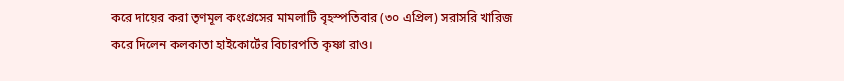করে দায়ের করা তৃণমূল কংগ্রেসের মামলাটি বৃহস্পতিবার (৩০ এপ্রিল) সরাসরি খারিজ করে দিলেন কলকাতা হাইকোর্টের বিচারপতি কৃষ্ণা রাও।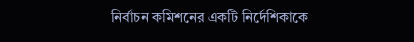নির্বাচন কমিশনের একটি নির্দেশিকাকে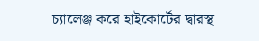চ্যালেঞ্জ করে হাইকোর্টের দ্বারস্থ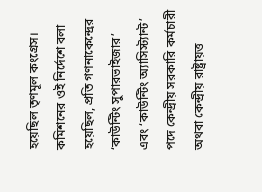হয়েছিল তৃণমূল কংগ্রেস। কমিশনের ওই নির্দেশে বলা হয়েছিল, প্রতি গণনাকেন্দ্রের ‘কাউন্টিং সুপারভাইজার’ এবং ‘কাউন্টিং অ্যাসিস্ট্যান্ট’ পদে কেন্দ্রীয় সরকারি কর্মচারী অথবা কেন্দ্রীয় রাষ্ট্রায়ত্ত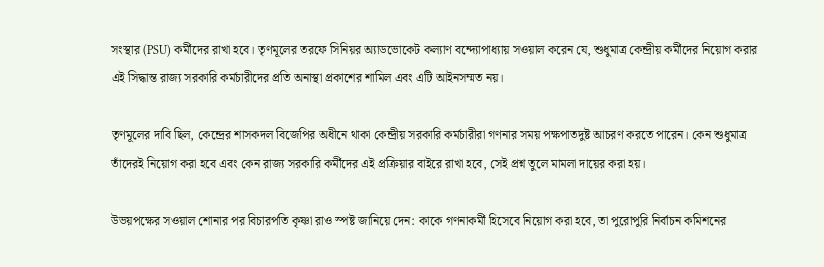সংস্থার (PSU) কর্মীদের রাখা হবে। তৃণমূলের তরফে সিনিয়র অ্যাডভোকেট কল্যাণ বন্দ্যোপাধ্যায় সওয়াল করেন যে, শুধুমাত্র কেন্দ্রীয় কর্মীদের নিয়োগ করার এই সিদ্ধান্ত রাজ্য সরকারি কর্মচারীদের প্রতি অনাস্থা প্রকাশের শামিল এবং এটি আইনসম্মত নয়।

তৃণমূলের দাবি ছিল, কেন্দ্রের শাসকদল বিজেপির অধীনে থাকা কেন্দ্রীয় সরকারি কর্মচারীরা গণনার সময় পক্ষপাতদুষ্ট আচরণ করতে পারেন। কেন শুধুমাত্র তাঁদেরই নিয়োগ করা হবে এবং কেন রাজ্য সরকারি কর্মীদের এই প্রক্রিয়ার বাইরে রাখা হবে, সেই প্রশ্ন তুলে মামলা দায়ের করা হয়।

উভয়পক্ষের সওয়াল শোনার পর বিচারপতি কৃষ্ণা রাও স্পষ্ট জানিয়ে দেন: কাকে গণনাকর্মী হিসেবে নিয়োগ করা হবে, তা পুরোপুরি নির্বাচন কমিশনের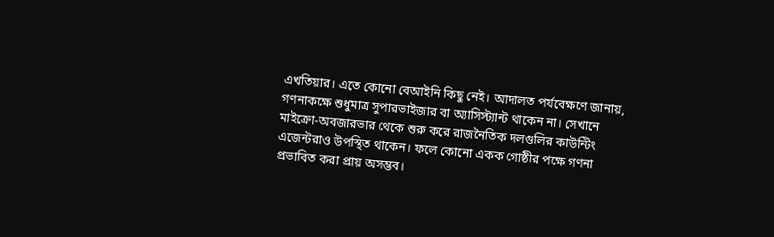এখতিয়ার। এতে কোনো বেআইনি কিছু নেই। আদালত পর্যবেক্ষণে জানায়, গণনাকক্ষে শুধুমাত্র সুপারভাইজার বা অ্যাসিস্ট্যান্ট থাকেন না। সেখানে মাইক্রো-অবজারভার থেকে শুরু করে রাজনৈতিক দলগুলির কাউন্টিং এজেন্টরাও উপস্থিত থাকেন। ফলে কোনো একক গোষ্ঠীর পক্ষে গণনা প্রভাবিত করা প্রায় অসম্ভব।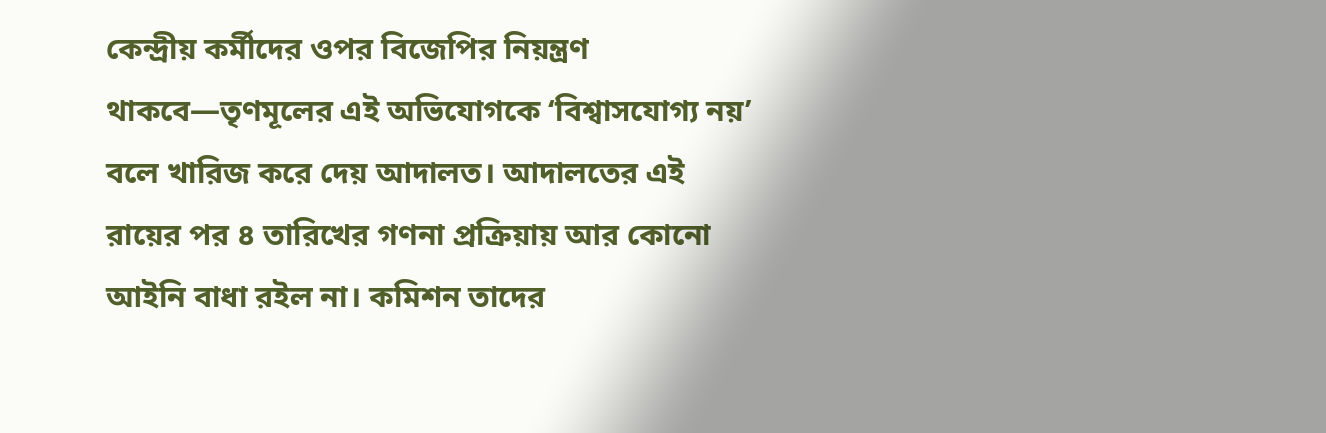কেন্দ্রীয় কর্মীদের ওপর বিজেপির নিয়ন্ত্রণ থাকবে—তৃণমূলের এই অভিযোগকে ‘বিশ্বাসযোগ্য নয়’ বলে খারিজ করে দেয় আদালত। আদালতের এই রায়ের পর ৪ তারিখের গণনা প্রক্রিয়ায় আর কোনো আইনি বাধা রইল না। কমিশন তাদের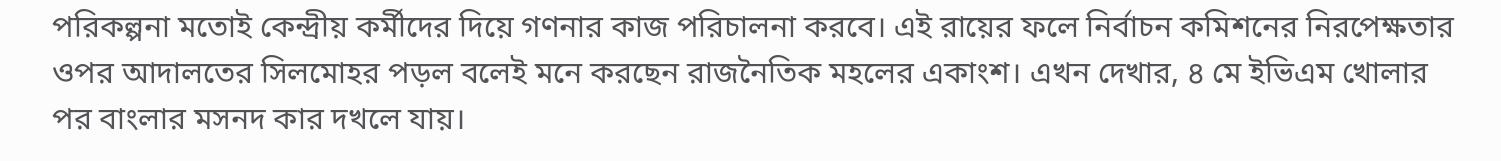পরিকল্পনা মতোই কেন্দ্রীয় কর্মীদের দিয়ে গণনার কাজ পরিচালনা করবে। এই রায়ের ফলে নির্বাচন কমিশনের নিরপেক্ষতার ওপর আদালতের সিলমোহর পড়ল বলেই মনে করছেন রাজনৈতিক মহলের একাংশ। এখন দেখার, ৪ মে ইভিএম খোলার পর বাংলার মসনদ কার দখলে যায়।